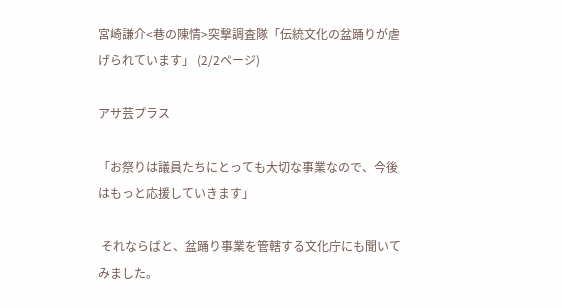宮崎謙介<巷の陳情>突撃調査隊「伝統文化の盆踊りが虐げられています」 (2/2ページ)

アサ芸プラス

「お祭りは議員たちにとっても大切な事業なので、今後はもっと応援していきます」

 それならばと、盆踊り事業を管轄する文化庁にも聞いてみました。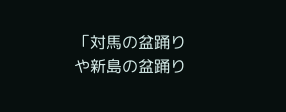「対馬の盆踊りや新島の盆踊り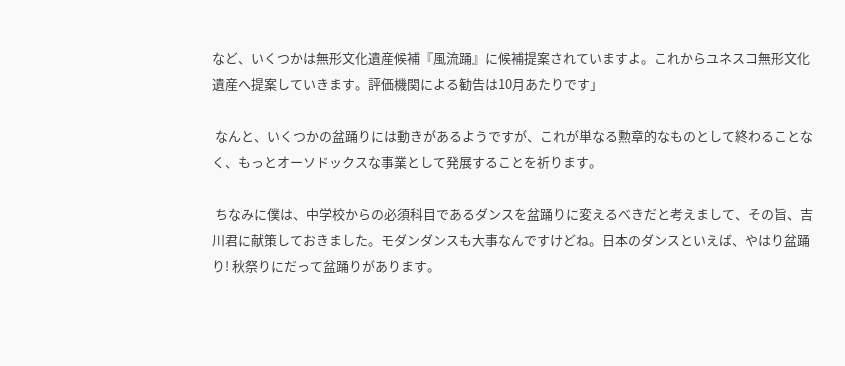など、いくつかは無形文化遺産候補『風流踊』に候補提案されていますよ。これからユネスコ無形文化遺産へ提案していきます。評価機関による勧告は10月あたりです」

 なんと、いくつかの盆踊りには動きがあるようですが、これが単なる勲章的なものとして終わることなく、もっとオーソドックスな事業として発展することを祈ります。

 ちなみに僕は、中学校からの必須科目であるダンスを盆踊りに変えるべきだと考えまして、その旨、吉川君に献策しておきました。モダンダンスも大事なんですけどね。日本のダンスといえば、やはり盆踊り! 秋祭りにだって盆踊りがあります。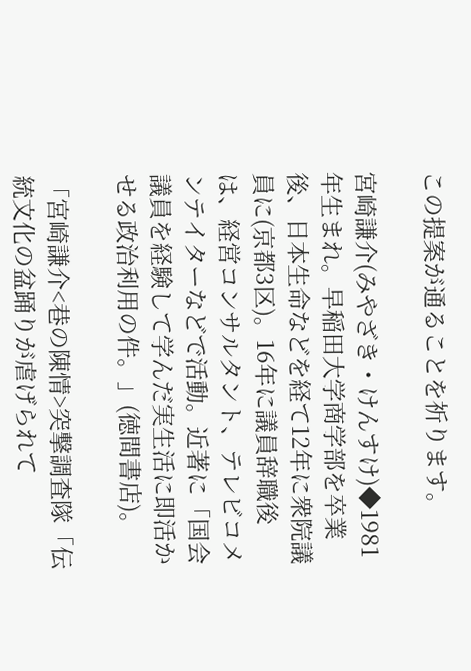この提案が通ることを祈ります。

宮崎謙介(みやざき・けんすけ)◆1981年生まれ。早稲田大学商学部を卒業後、日本生命などを経て12年に衆院議員に(京都3区)。16年に議員辞職後は、経営コンサルタント、テレビコメンテイターなどで活動。近著に「国会議員を経験して学んだ実生活に即活かせる政治利用の件。」(徳間書店)。

「宮崎謙介<巷の陳情>突撃調査隊「伝統文化の盆踊りが虐げられて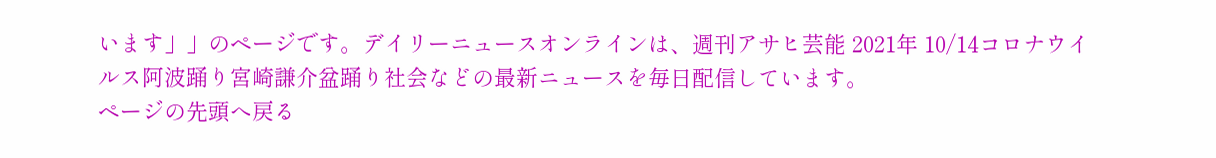います」」のページです。デイリーニュースオンラインは、週刊アサヒ芸能 2021年 10/14コロナウイルス阿波踊り宮崎謙介盆踊り社会などの最新ニュースを毎日配信しています。
ページの先頭へ戻る